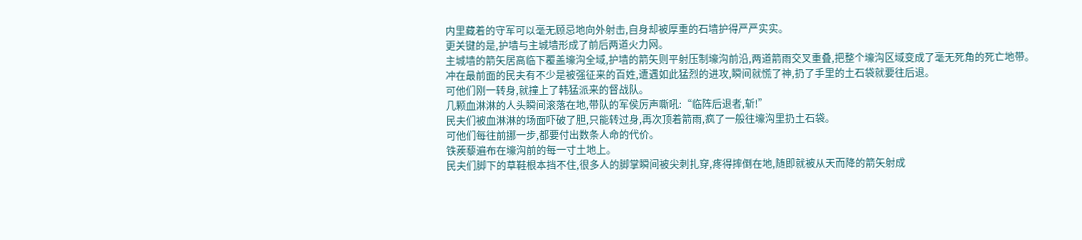内里藏着的守军可以毫无顾忌地向外射击,自身却被厚重的石墙护得严严实实。
更关键的是,护墙与主城墙形成了前后两道火力网。
主城墙的箭矢居高临下覆盖壕沟全域,护墙的箭矢则平射压制壕沟前沿,两道箭雨交叉重叠,把整个壕沟区域变成了毫无死角的死亡地带。
冲在最前面的民夫有不少是被强征来的百姓,遭遇如此猛烈的进攻,瞬间就慌了神,扔了手里的土石袋就要往后退。
可他们刚一转身,就撞上了韩猛派来的督战队。
几颗血淋淋的人头瞬间滚落在地,带队的军侯厉声嘶吼:“临阵后退者,斩!”
民夫们被血淋淋的场面吓破了胆,只能转过身,再次顶着箭雨,疯了一般往壕沟里扔土石袋。
可他们每往前挪一步,都要付出数条人命的代价。
铁蒺藜遍布在壕沟前的每一寸土地上。
民夫们脚下的草鞋根本挡不住,很多人的脚掌瞬间被尖刺扎穿,疼得摔倒在地,随即就被从天而降的箭矢射成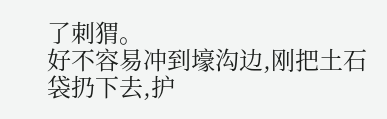了刺猬。
好不容易冲到壕沟边,刚把土石袋扔下去,护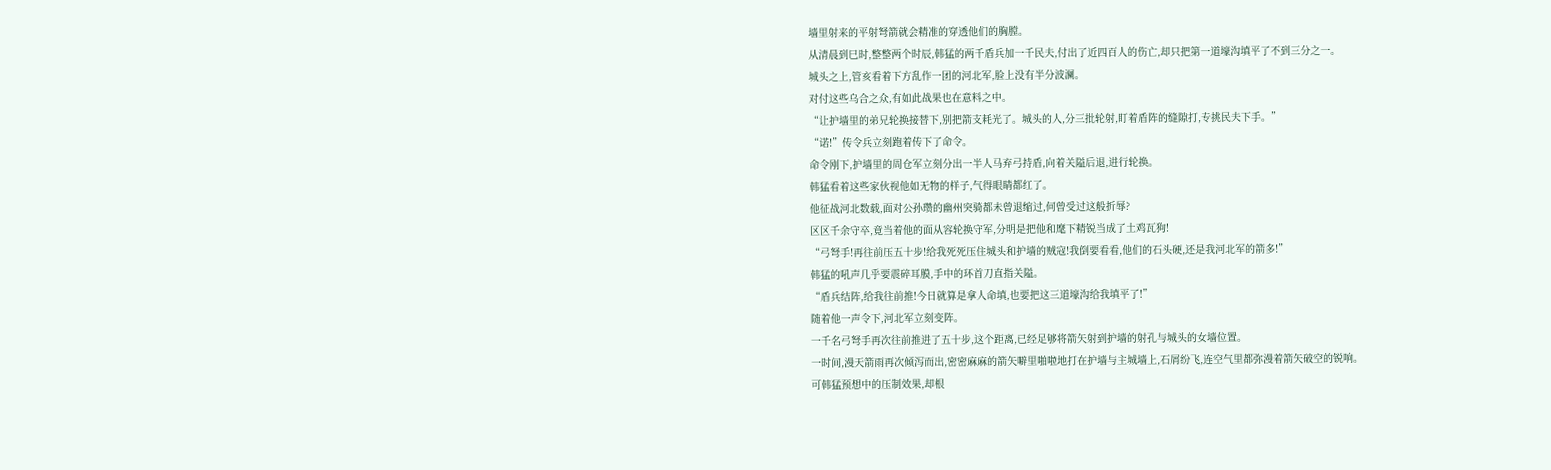墙里射来的平射弩箭就会精准的穿透他们的胸膛。
从清晨到巳时,整整两个时辰,韩猛的两千盾兵加一千民夫,付出了近四百人的伤亡,却只把第一道壕沟填平了不到三分之一。
城头之上,管亥看着下方乱作一团的河北军,脸上没有半分波澜。
对付这些乌合之众,有如此战果也在意料之中。
“让护墙里的弟兄轮换接替下,别把箭支耗光了。城头的人,分三批轮射,盯着盾阵的缝隙打,专挑民夫下手。”
“诺!”传令兵立刻跑着传下了命令。
命令刚下,护墙里的周仓军立刻分出一半人马弃弓持盾,向着关隘后退,进行轮换。
韩猛看着这些家伙视他如无物的样子,气得眼睛都红了。
他征战河北数载,面对公孙瓒的幽州突骑都未曾退缩过,何曾受过这般折辱?
区区千余守卒,竟当着他的面从容轮换守军,分明是把他和麾下精锐当成了土鸡瓦狗!
“弓弩手!再往前压五十步!给我死死压住城头和护墙的贼寇!我倒要看看,他们的石头硬,还是我河北军的箭多!”
韩猛的吼声几乎要震碎耳膜,手中的环首刀直指关隘。
“盾兵结阵,给我往前推!今日就算是拿人命填,也要把这三道壕沟给我填平了!”
随着他一声令下,河北军立刻变阵。
一千名弓弩手再次往前推进了五十步,这个距离,已经足够将箭矢射到护墙的射孔与城头的女墙位置。
一时间,漫天箭雨再次倾泻而出,密密麻麻的箭矢噼里啪啦地打在护墙与主城墙上,石屑纷飞,连空气里都弥漫着箭矢破空的锐响。
可韩猛预想中的压制效果,却根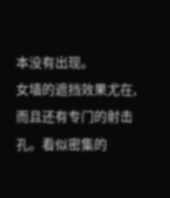本没有出现。
女墙的遮挡效果尤在,而且还有专门的射击孔。看似密集的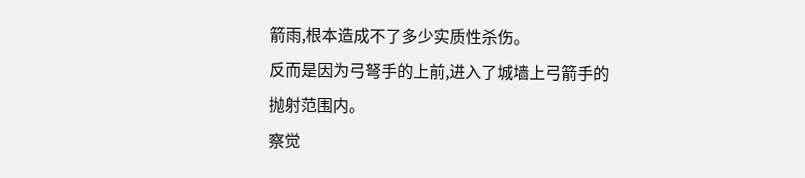箭雨,根本造成不了多少实质性杀伤。
反而是因为弓弩手的上前,进入了城墙上弓箭手的抛射范围内。
察觉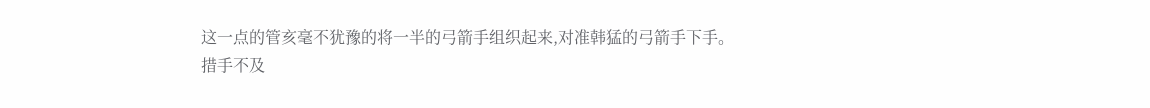这一点的管亥毫不犹豫的将一半的弓箭手组织起来,对准韩猛的弓箭手下手。
措手不及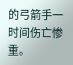的弓箭手一时间伤亡惨重。